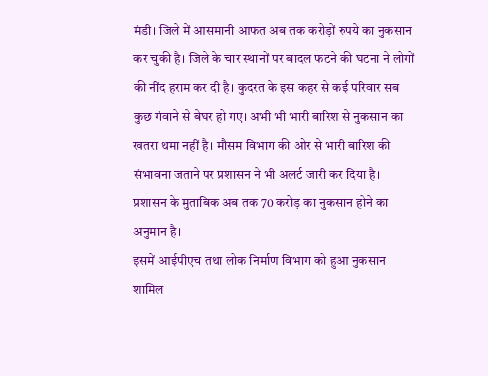मंडी। जिले में आसमानी आफत अब तक करोड़ों रुपये का नुकसान कर चुकी है। जिले के चार स्थानों पर बादल फटने की घटना ने लोगों की नींद हराम कर दी है। कुदरत के इस कहर से कई परिवार सब कुछ गंवाने से बेघर हो गए। अभी भी भारी बारिश से नुकसान का खतरा थमा नहीं है। मौसम विभाग की ओर से भारी बारिश की संभावना जताने पर प्रशासन ने भी अलर्ट जारी कर दिया है। प्रशासन के मुताबिक अब तक 70 करोड़ का नुकसान होने का अनुमान है।
इसमें आईपीएच तथा लोक निर्माण विभाग को हुआ नुकसान शामिल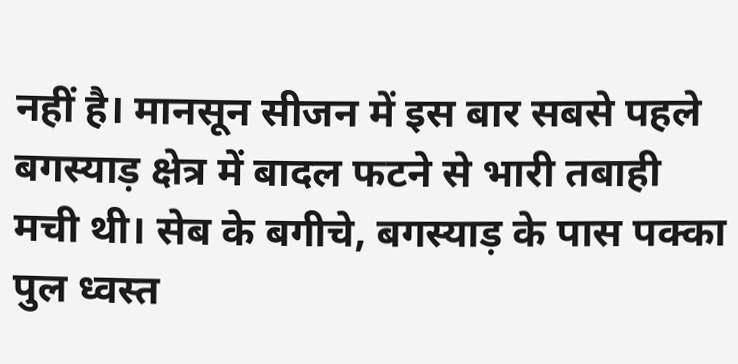नहीं है। मानसून सीजन में इस बार सबसे पहले बगस्याड़ क्षेत्र में बादल फटने से भारी तबाही मची थी। सेब के बगीचे, बगस्याड़ के पास पक्का पुल ध्वस्त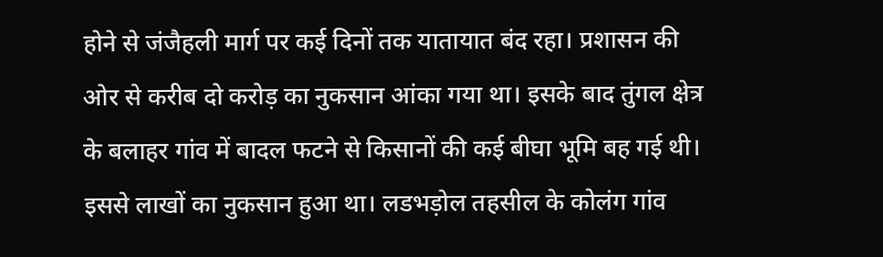होने से जंजैहली मार्ग पर कई दिनों तक यातायात बंद रहा। प्रशासन की ओर से करीब दो करोड़ का नुकसान आंका गया था। इसके बाद तुंगल क्षेत्र के बलाहर गांव में बादल फटने से किसानों की कई बीघा भूमि बह गई थी। इससे लाखों का नुकसान हुआ था। लडभड़ोल तहसील के कोलंग गांव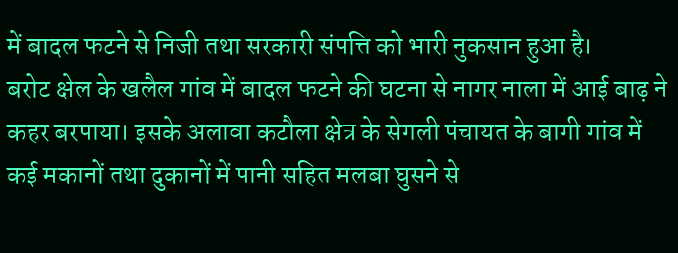में बादल फटने से निजी तथा सरकारी संपत्ति को भारी नुकसान हुआ है।
बरोट क्षेल के खलैल गांव में बादल फटने की घटना से नागर नाला में आई बाढ़ ने कहर बरपाया। इसके अलावा कटौला क्षेत्र के सेगली पंचायत के बागी गांव में कई मकानों तथा दुकानों में पानी सहित मलबा घुसने से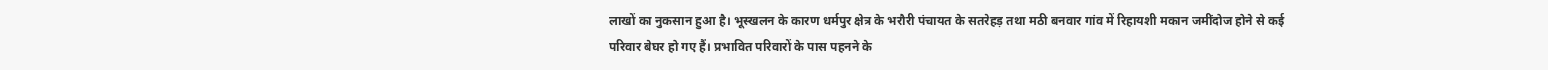लाखों का नुकसान हुआ है। भूस्खलन के कारण धर्मपुर क्षेत्र के भरौरी पंचायत के सतरेहड़ तथा मठी बनवार गांव में रिहायशी मकान जमींदोज होने से कई परिवार बेघर हो गए हैं। प्रभावित परिवारों के पास पहनने के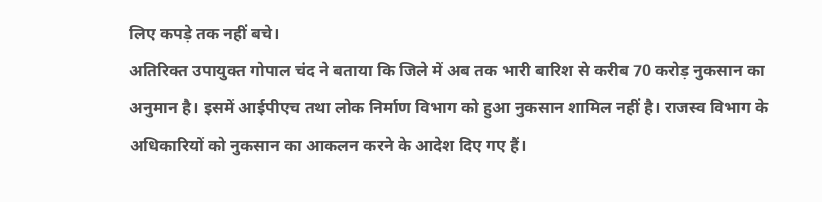लिए कपड़े तक नहीं बचे।
अतिरिक्त उपायुक्त गोपाल चंद ने बताया कि जिले में अब तक भारी बारिश से करीब 70 करोड़ नुकसान का अनुमान है। इसमें आईपीएच तथा लोक निर्माण विभाग को हुआ नुकसान शामिल नहीं है। राजस्व विभाग के अधिकारियों को नुकसान का आकलन करने के आदेश दिए गए हैं।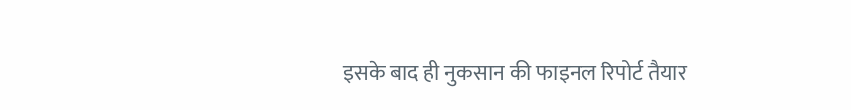इसके बाद ही नुकसान की फाइनल रिपोर्ट तैयार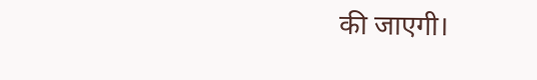की जाएगी।